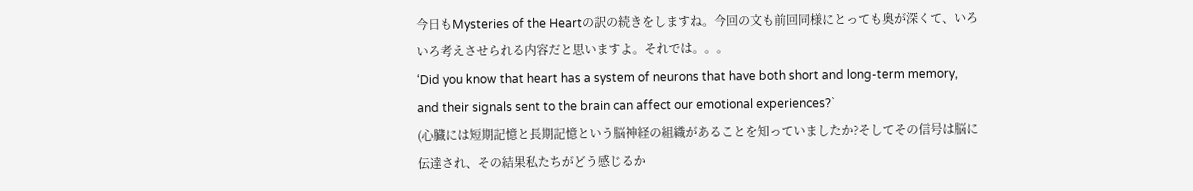今日もMysteries of the Heartの訳の続きをしますね。今回の文も前回同様にとっても奥が深くて、いろいろ考えさせられる内容だと思いますよ。それでは。。。
‘Did you know that heart has a system of neurons that have both short and long-term memory, and their signals sent to the brain can affect our emotional experiences?`
(心臓には短期記憶と長期記憶という脳神経の組織があることを知っていましたか?そしてその信号は脳に伝達され、その結果私たちがどう感じるか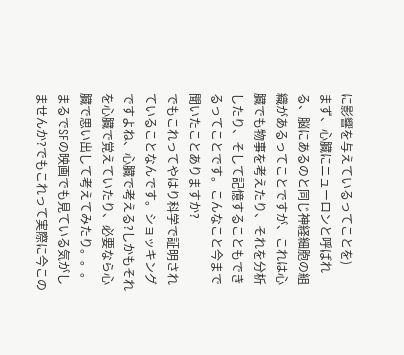に影響を与えているってことを)
まず、心臓にニューロンと呼ばれる、脳にあるのと同じ神経細胞の組織があるってことですが、これは心臓でも物事を考えたり、それを分析したり、そして記憶することもできるってことです。こんなこと今まで聞いたことありますか?
でもこれってやはり科学で証明されていることなんです。ショッキングですよね、心臓で考える?しかもそれを心臓で覚えていたり、必要なら心臓で思い出して考えてみたり。。。まるでSFの映画でも見ている気がしませんか?でもこれって実際に今この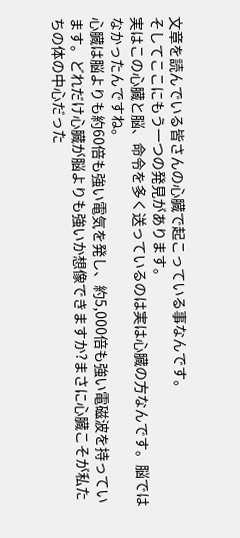文章を読んでいる皆さんの心臓で起こっている事なんです。
そしてここにもう一つの発見があります。
実はこの心臓と脳、命令を多く送っているのは実は心臓の方なんです。脳ではなかったんですね。
心臓は脳よりも約60倍も強い電気を発し、約5,000倍も強い電磁波を持っています。どれだけ心臓が脳よりも強いか想像できますか?まさに心臓こそが私たちの体の中心だった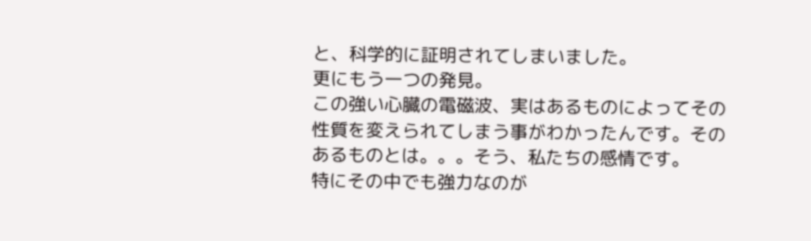と、科学的に証明されてしまいました。
更にもう一つの発見。
この強い心臓の電磁波、実はあるものによってその性質を変えられてしまう事がわかったんです。そのあるものとは。。。そう、私たちの感情です。
特にその中でも強力なのが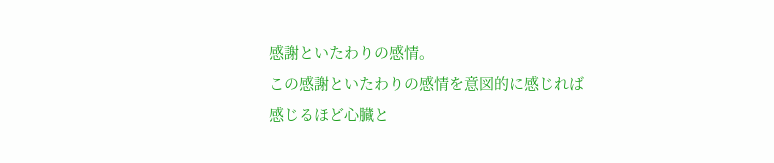感謝といたわりの感情。
この感謝といたわりの感情を意図的に感じれば感じるほど心臓と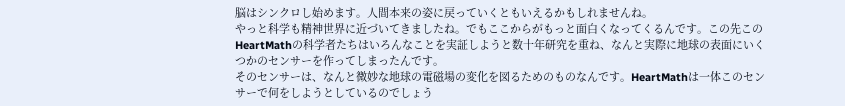脳はシンクロし始めます。人間本来の姿に戻っていくともいえるかもしれませんね。
やっと科学も精神世界に近づいてきましたね。でもここからがもっと面白くなってくるんです。この先このHeartMathの科学者たちはいろんなことを実証しようと数十年研究を重ね、なんと実際に地球の表面にいくつかのセンサーを作ってしまったんです。
そのセンサーは、なんと微妙な地球の電磁場の変化を図るためのものなんです。HeartMathは一体このセンサーで何をしようとしているのでしょう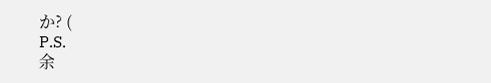か? (
P.S.
余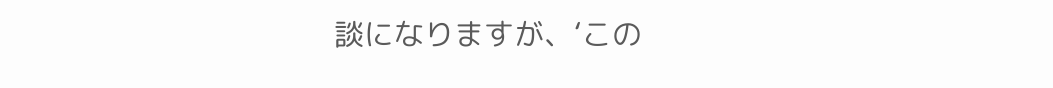談になりますが、‘この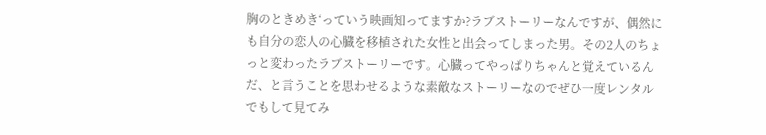胸のときめき‘っていう映画知ってますか?ラブストーリーなんですが、偶然にも自分の恋人の心臓を移植された女性と出会ってしまった男。その2人のちょっと変わったラブストーリーです。心臓ってやっぱりちゃんと覚えているんだ、と言うことを思わせるような素敵なストーリーなのでぜひ一度レンタルでもして見てみ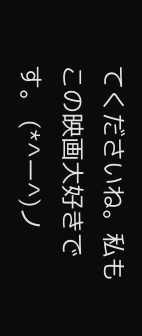てくださいね。私もこの映画大好きです。 (*^ー^)ノ